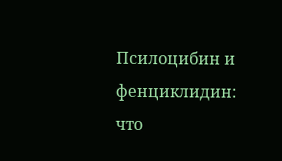Псилоцибин и фенциклидин: что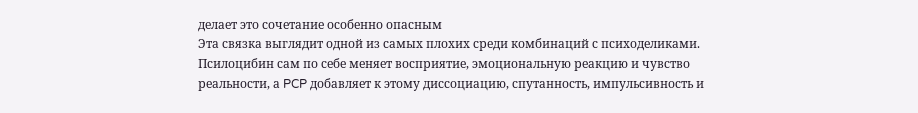делает это сочетание особенно опасным
Эта связка выглядит одной из самых плохих среди комбинаций с психоделиками. Псилоцибин сам по себе меняет восприятие, эмоциональную реакцию и чувство реальности, а PCP добавляет к этому диссоциацию, спутанность, импульсивность и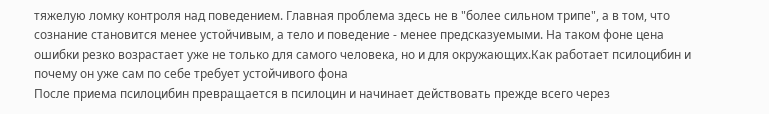тяжелую ломку контроля над поведением. Главная проблема здесь не в "более сильном трипе", а в том, что сознание становится менее устойчивым, а тело и поведение - менее предсказуемыми. На таком фоне цена ошибки резко возрастает уже не только для самого человека, но и для окружающих.Как работает псилоцибин и почему он уже сам по себе требует устойчивого фона
После приема псилоцибин превращается в псилоцин и начинает действовать прежде всего через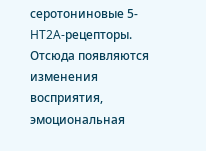серотониновые 5-HT2A-рецепторы. Отсюда появляются изменения восприятия, эмоциональная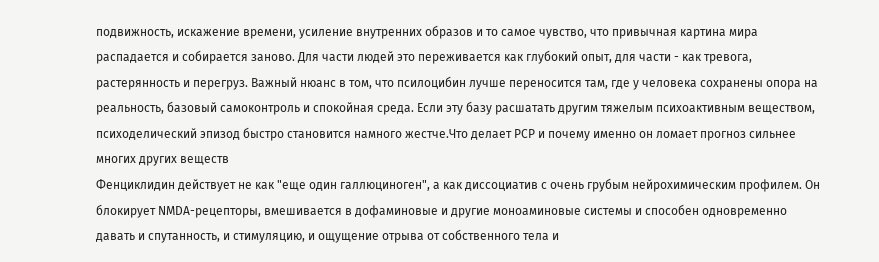подвижность, искажение времени, усиление внутренних образов и то самое чувство, что привычная картина мира распадается и собирается заново. Для части людей это переживается как глубокий опыт, для части - как тревога, растерянность и перегруз. Важный нюанс в том, что псилоцибин лучше переносится там, где у человека сохранены опора на реальность, базовый самоконтроль и спокойная среда. Если эту базу расшатать другим тяжелым психоактивным веществом, психоделический эпизод быстро становится намного жестче.Что делает PCP и почему именно он ломает прогноз сильнее многих других веществ
Фенциклидин действует не как "еще один галлюциноген", а как диссоциатив с очень грубым нейрохимическим профилем. Он блокирует NMDA-рецепторы, вмешивается в дофаминовые и другие моноаминовые системы и способен одновременно давать и спутанность, и стимуляцию, и ощущение отрыва от собственного тела и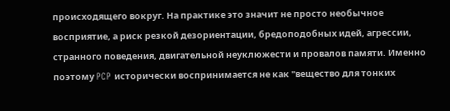происходящего вокруг. На практике это значит не просто необычное восприятие, а риск резкой дезориентации, бредоподобных идей, агрессии, странного поведения, двигательной неуклюжести и провалов памяти. Именно поэтому PCP исторически воспринимается не как "вещество для тонких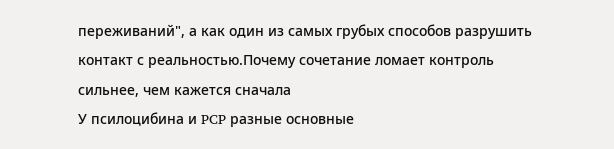переживаний", а как один из самых грубых способов разрушить контакт с реальностью.Почему сочетание ломает контроль сильнее, чем кажется сначала
У псилоцибина и PCP разные основные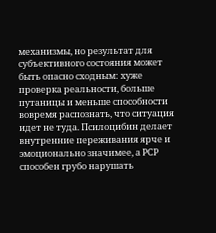механизмы, но результат для субъективного состояния может быть опасно сходным: хуже проверка реальности, больше путаницы и меньше способности вовремя распознать, что ситуация идет не туда. Псилоцибин делает внутренние переживания ярче и эмоционально значимее, а PCP способен грубо нарушать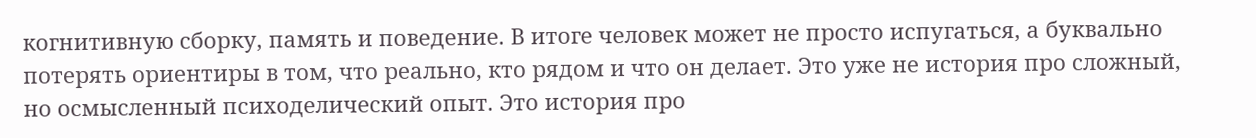когнитивную сборку, память и поведение. В итоге человек может не просто испугаться, а буквально потерять ориентиры в том, что реально, кто рядом и что он делает. Это уже не история про сложный, но осмысленный психоделический опыт. Это история про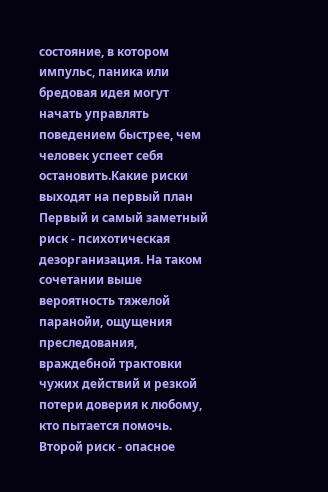состояние, в котором импульс, паника или бредовая идея могут начать управлять поведением быстрее, чем человек успеет себя остановить.Какие риски выходят на первый план
Первый и самый заметный риск - психотическая дезорганизация. На таком сочетании выше вероятность тяжелой паранойи, ощущения преследования, враждебной трактовки чужих действий и резкой потери доверия к любому, кто пытается помочь. Второй риск - опасное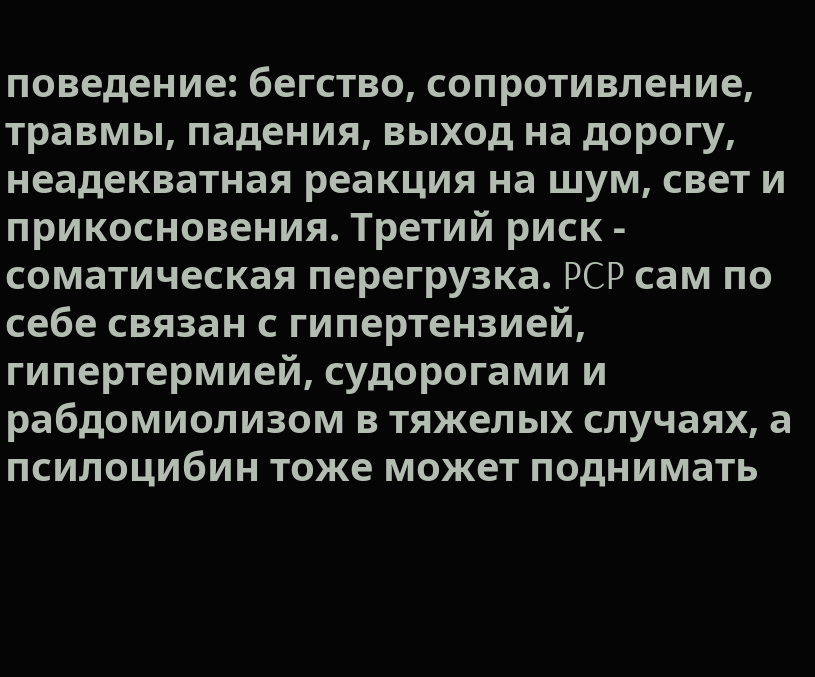поведение: бегство, сопротивление, травмы, падения, выход на дорогу, неадекватная реакция на шум, свет и прикосновения. Третий риск - соматическая перегрузка. PCP сам по себе связан с гипертензией, гипертермией, судорогами и рабдомиолизом в тяжелых случаях, а псилоцибин тоже может поднимать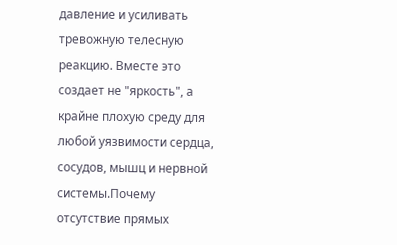давление и усиливать тревожную телесную реакцию. Вместе это создает не "яркость", а крайне плохую среду для любой уязвимости сердца, сосудов, мышц и нервной системы.Почему отсутствие прямых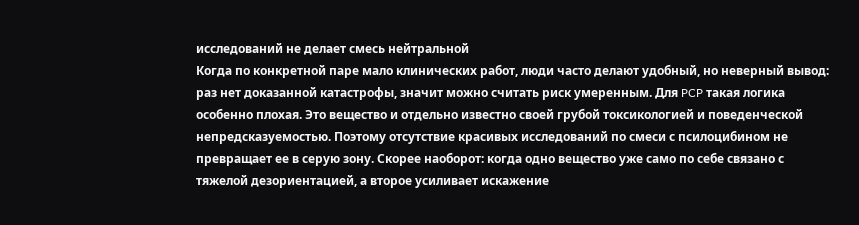исследований не делает смесь нейтральной
Когда по конкретной паре мало клинических работ, люди часто делают удобный, но неверный вывод: раз нет доказанной катастрофы, значит можно считать риск умеренным. Для PCP такая логика особенно плохая. Это вещество и отдельно известно своей грубой токсикологией и поведенческой непредсказуемостью. Поэтому отсутствие красивых исследований по смеси с псилоцибином не превращает ее в серую зону. Скорее наоборот: когда одно вещество уже само по себе связано с тяжелой дезориентацией, а второе усиливает искажение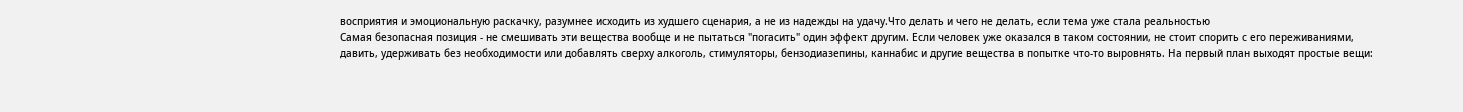восприятия и эмоциональную раскачку, разумнее исходить из худшего сценария, а не из надежды на удачу.Что делать и чего не делать, если тема уже стала реальностью
Самая безопасная позиция - не смешивать эти вещества вообще и не пытаться "погасить" один эффект другим. Если человек уже оказался в таком состоянии, не стоит спорить с его переживаниями, давить, удерживать без необходимости или добавлять сверху алкоголь, стимуляторы, бензодиазепины, каннабис и другие вещества в попытке что-то выровнять. На первый план выходят простые вещи: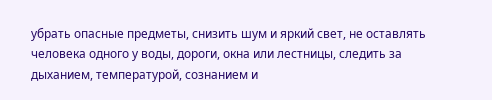убрать опасные предметы, снизить шум и яркий свет, не оставлять человека одного у воды, дороги, окна или лестницы, следить за дыханием, температурой, сознанием и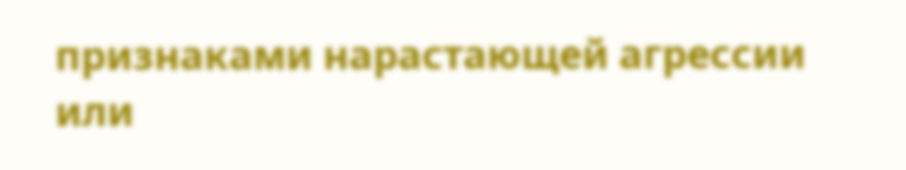признаками нарастающей агрессии или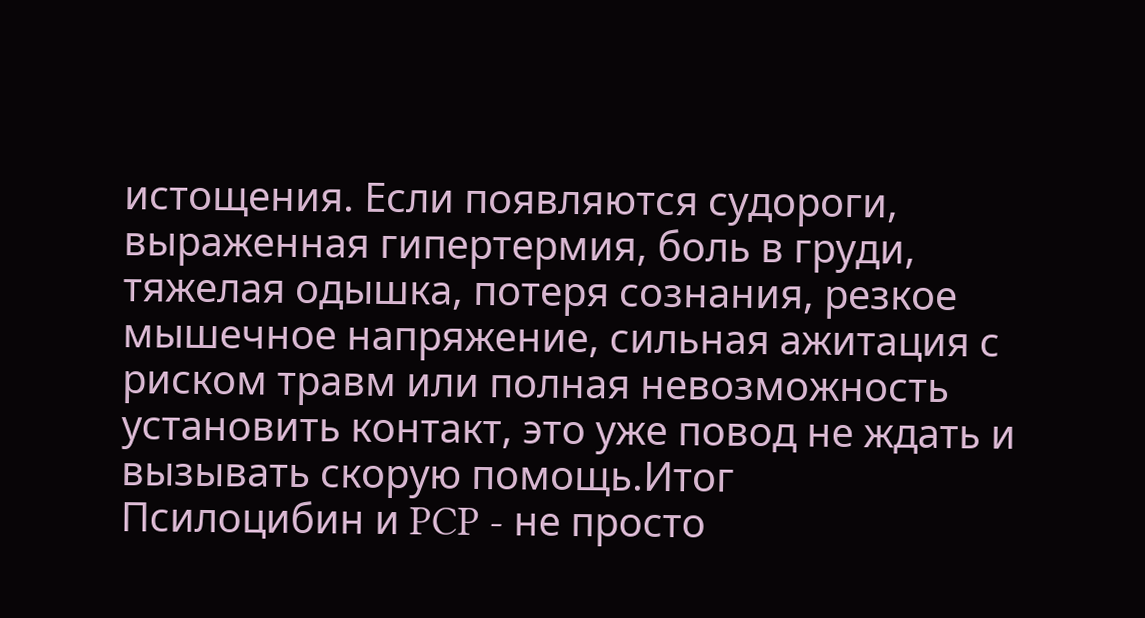истощения. Если появляются судороги, выраженная гипертермия, боль в груди, тяжелая одышка, потеря сознания, резкое мышечное напряжение, сильная ажитация с риском травм или полная невозможность установить контакт, это уже повод не ждать и вызывать скорую помощь.Итог
Псилоцибин и PCP - не просто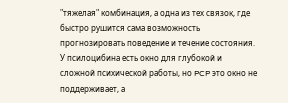"тяжелая" комбинация, а одна из тех связок, где быстро рушится сама возможность прогнозировать поведение и течение состояния. У псилоцибина есть окно для глубокой и сложной психической работы, но PCP это окно не поддерживает, а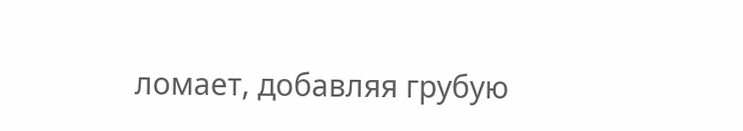ломает, добавляя грубую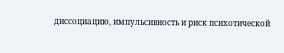диссоциацию, импульсивность и риск психотической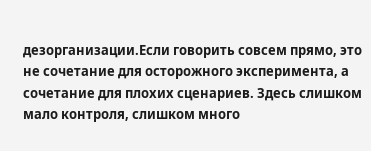дезорганизации.Если говорить совсем прямо, это не сочетание для осторожного эксперимента, а сочетание для плохих сценариев. Здесь слишком мало контроля, слишком много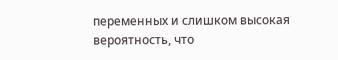переменных и слишком высокая вероятность, что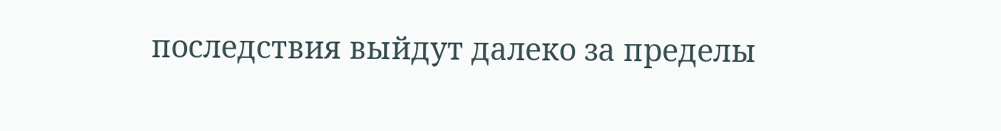последствия выйдут далеко за пределы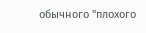обычного "плохого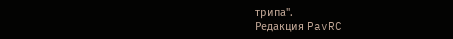трипа".
Редакция PavRC